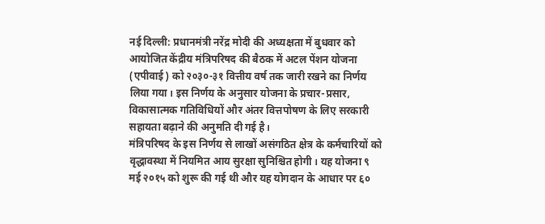नई दिल्ली: प्रधानमंत्री नरेंद्र मोदी की अध्यक्षता में बुधवार को आयोजित केंद्रीय मंत्रिपरिषद की बैठक में अटल पेंशन योजना (एपीवाई) को २०३०-३१ वित्तीय वर्ष तक जारी रखने का निर्णय लिया गया। इस निर्णय के अनुसार योजना के प्रचार-प्रसार, विकासात्मक गतिविधियों और अंतर वित्तपोषण के लिए सरकारी सहायता बढ़ाने की अनुमति दी गई है।
मंत्रिपरिषद के इस निर्णय से लाखों असंगठित क्षेत्र के कर्मचारियों को वृद्धावस्था में नियमित आय सुरक्षा सुनिश्चित होगी। यह योजना ९ मई २०१५ को शुरू की गई थी और यह योगदान के आधार पर ६०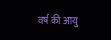वर्ष की आयु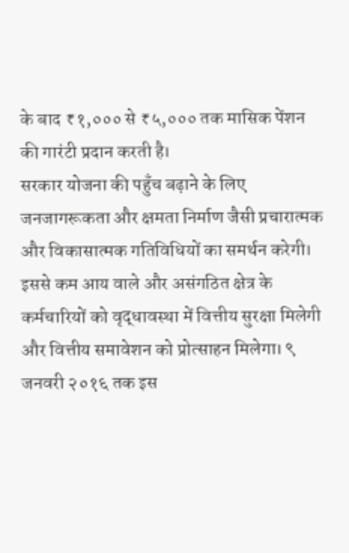के बाद ₹१,००० से ₹५,००० तक मासिक पेंशन की गारंटी प्रदान करती है।
सरकार योजना की पहुँच बढ़ाने के लिए जनजागरूकता और क्षमता निर्माण जैसी प्रचारात्मक और विकासात्मक गतिविधियों का समर्थन करेगी। इससे कम आय वाले और असंगठित क्षेत्र के कर्मचारियों को वृद्धावस्था में वित्तीय सुरक्षा मिलेगी और वित्तीय समावेशन को प्रोत्साहन मिलेगा। ९ जनवरी २०१६ तक इस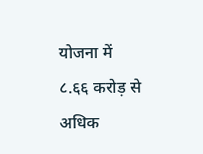योजना में ८.६६ करोड़ से अधिक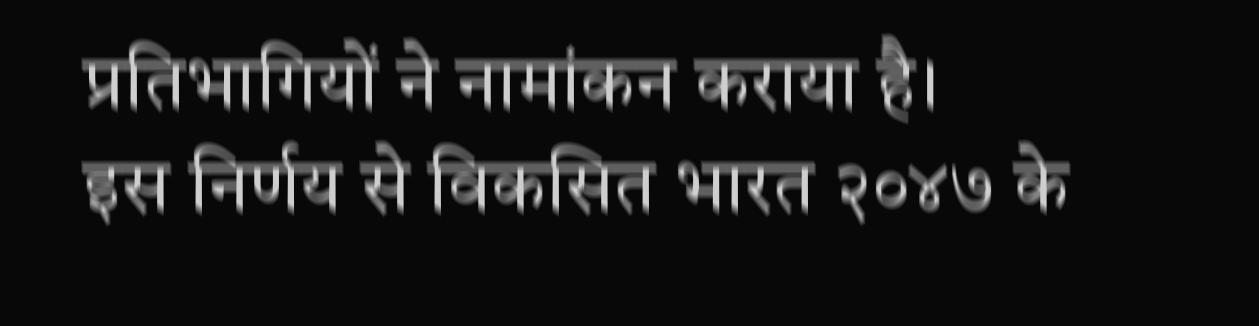प्रतिभागियों ने नामांकन कराया है।
इस निर्णय से विकसित भारत २०४७ के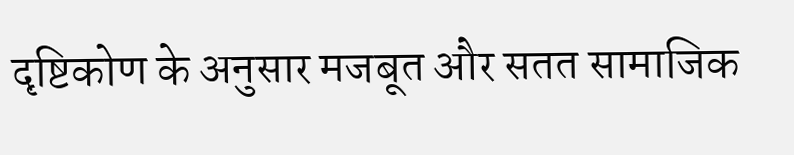दृष्टिकोण के अनुसार मजबूत और सतत सामाजिक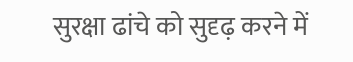सुरक्षा ढांचे को सुदृढ़ करने में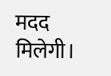मदद मिलेगी।